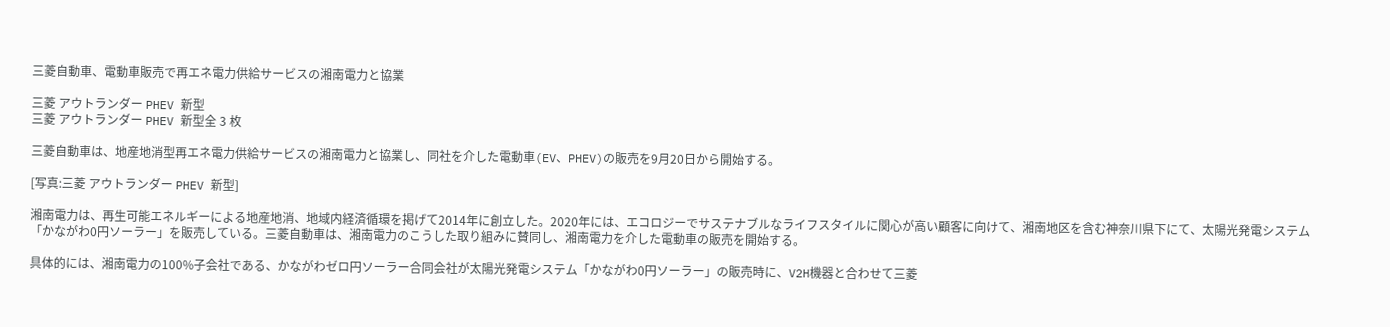三菱自動車、電動車販売で再エネ電力供給サービスの湘南電力と協業

三菱 アウトランダー PHEV 新型
三菱 アウトランダー PHEV 新型全 3 枚

三菱自動車は、地産地消型再エネ電力供給サービスの湘南電力と協業し、同社を介した電動車(EV、PHEV)の販売を9月20日から開始する。

[写真:三菱 アウトランダー PHEV 新型]

湘南電力は、再生可能エネルギーによる地産地消、地域内経済循環を掲げて2014年に創立した。2020年には、エコロジーでサステナブルなライフスタイルに関心が高い顧客に向けて、湘南地区を含む神奈川県下にて、太陽光発電システム「かながわ0円ソーラー」を販売している。三菱自動車は、湘南電力のこうした取り組みに賛同し、湘南電力を介した電動車の販売を開始する。

具体的には、湘南電力の100%子会社である、かながわゼロ円ソーラー合同会社が太陽光発電システム「かながわ0円ソーラー」の販売時に、V2H機器と合わせて三菱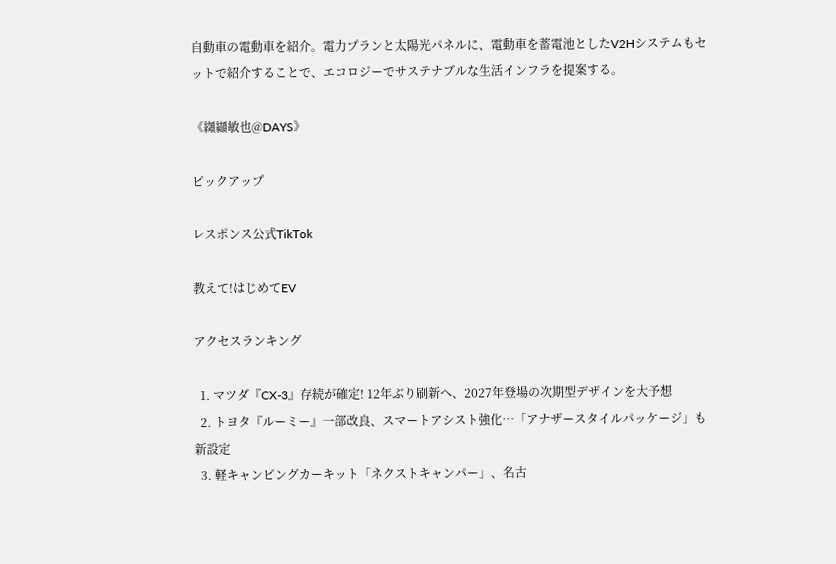自動車の電動車を紹介。電力プランと太陽光パネルに、電動車を蓄電池としたV2Hシステムもセットで紹介することで、エコロジーでサステナブルな生活インフラを提案する。

《纐纈敏也@DAYS》

ピックアップ

レスポンス公式TikTok

教えて!はじめてEV

アクセスランキング

  1. マツダ『CX-3』存続が確定! 12年ぶり刷新へ、2027年登場の次期型デザインを大予想
  2. トヨタ『ルーミー』一部改良、スマートアシスト強化…「アナザースタイルパッケージ」も新設定
  3. 軽キャンピングカーキット「ネクストキャンパー」、名古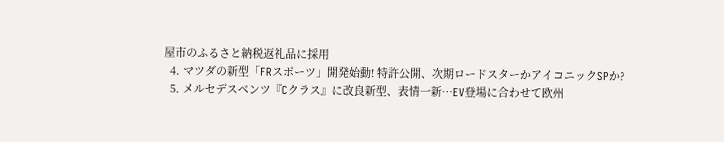屋市のふるさと納税返礼品に採用
  4. マツダの新型「FRスポーツ」開発始動! 特許公開、次期ロードスターかアイコニックSPか?
  5. メルセデスベンツ『Cクラス』に改良新型、表情一新…EV登場に合わせて欧州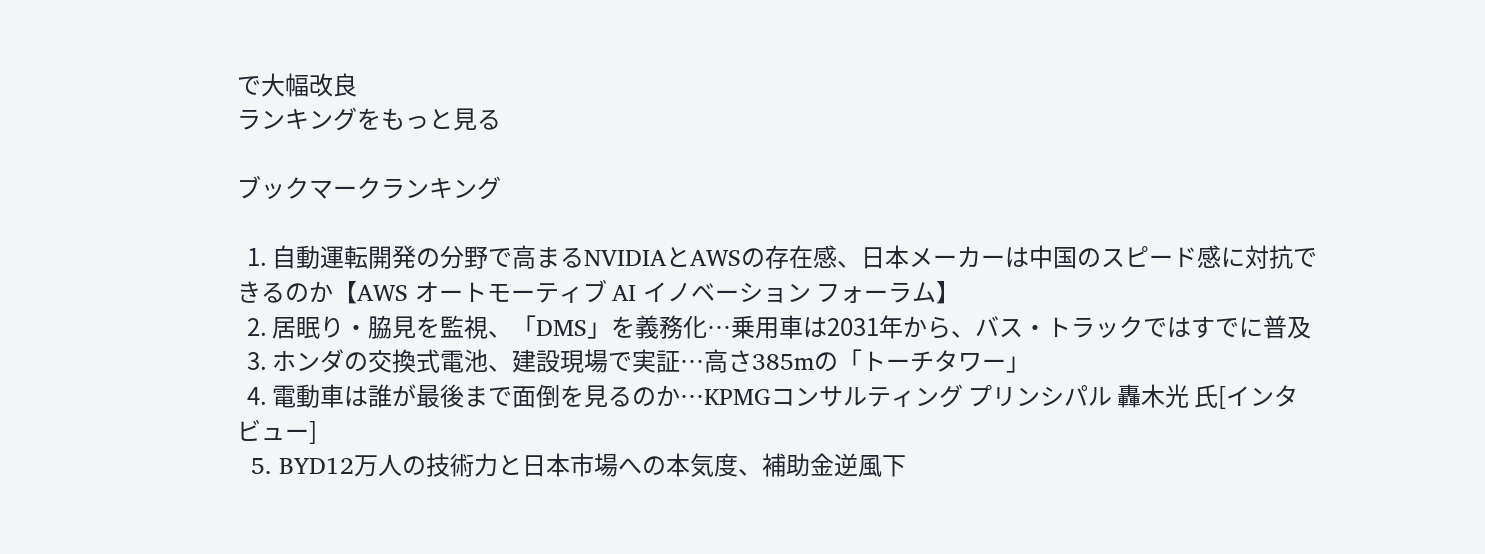で大幅改良
ランキングをもっと見る

ブックマークランキング

  1. 自動運転開発の分野で高まるNVIDIAとAWSの存在感、日本メーカーは中国のスピード感に対抗できるのか【AWS オートモーティブ AI イノベーション フォーラム】
  2. 居眠り・脇見を監視、「DMS」を義務化…乗用車は2031年から、バス・トラックではすでに普及
  3. ホンダの交換式電池、建設現場で実証…高さ385mの「トーチタワー」
  4. 電動車は誰が最後まで面倒を見るのか…KPMGコンサルティング プリンシパル 轟木光 氏[インタビュー]
  5. BYD12万人の技術力と日本市場への本気度、補助金逆風下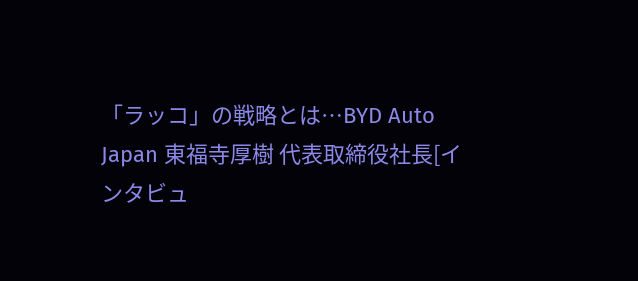「ラッコ」の戦略とは…BYD Auto Japan 東福寺厚樹 代表取締役社長[インタビュ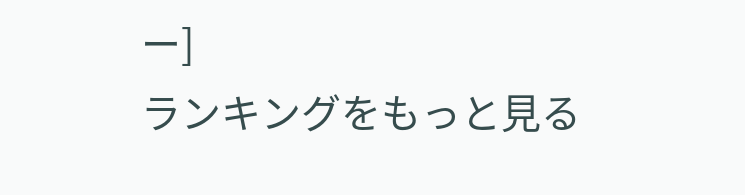ー]
ランキングをもっと見る